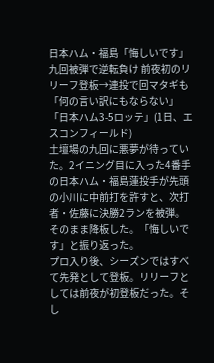日本ハム・福島「悔しいです」九回被弾で逆転負け 前夜初のリリーフ登板→連投で回マタギも「何の言い訳にもならない」
「日本ハム3-5ロッテ」(1日、エスコンフィールド)
土壇場の九回に悪夢が待っていた。2イニング目に入った4番手の日本ハム・福島蓮投手が先頭の小川に中前打を許すと、次打者・佐藤に決勝2ランを被弾。そのまま降板した。「悔しいです」と振り返った。
プロ入り後、シーズンではすべて先発として登板。リリーフとしては前夜が初登板だった。そし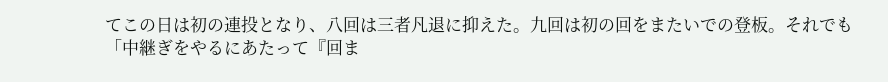てこの日は初の連投となり、八回は三者凡退に抑えた。九回は初の回をまたいでの登板。それでも「中継ぎをやるにあたって『回ま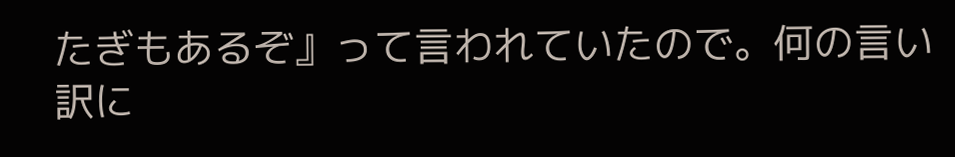たぎもあるぞ』って言われていたので。何の言い訳に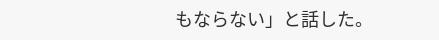もならない」と話した。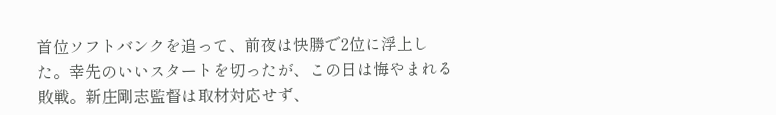首位ソフトバンクを追って、前夜は快勝で2位に浮上した。幸先のいいスタートを切ったが、この日は悔やまれる敗戦。新庄剛志監督は取材対応せず、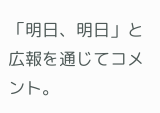「明日、明日」と広報を通じてコメント。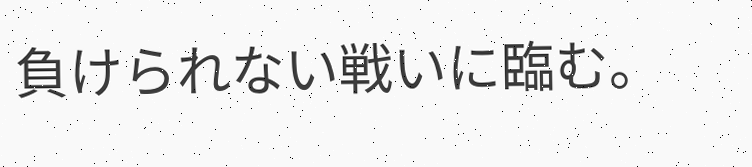負けられない戦いに臨む。